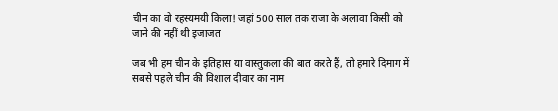चीन का वो रहस्यमयी किला! जहां 500 साल तक राजा के अलावा किसी को जाने की नहीं थी इजाजत

जब भी हम चीन के इतिहास या वास्तुकला की बात करते हैं, तो हमारे दिमाग में सबसे पहले चीन की विशाल दीवार का नाम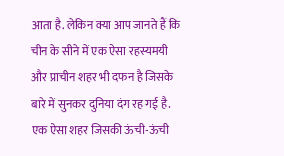आता है. लेकिन क्या आप जानते हैं कि चीन के सीने में एक ऐसा रहस्यमयी और प्राचीन शहर भी दफन है जिसके बारे में सुनकर दुनिया दंग रह गई है. एक ऐसा शहर जिसकी ऊंची-ऊंची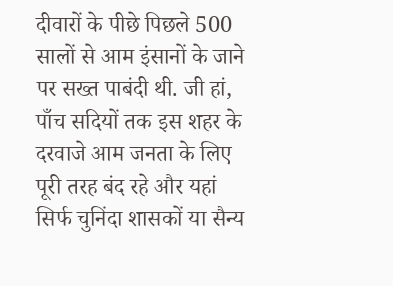दीवारों के पीछे पिछले 500 सालों से आम इंसानों के जाने पर सख्त पाबंदी थी. जी हां, पाँच सदियों तक इस शहर के दरवाजे आम जनता के लिए पूरी तरह बंद रहे और यहां सिर्फ चुनिंदा शासकों या सैन्य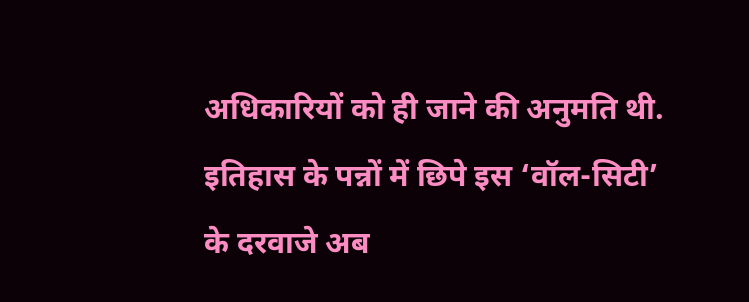अधिकारियों को ही जाने की अनुमति थी. इतिहास के पन्नों में छिपे इस ‘वॉल-सिटी’ के दरवाजे अब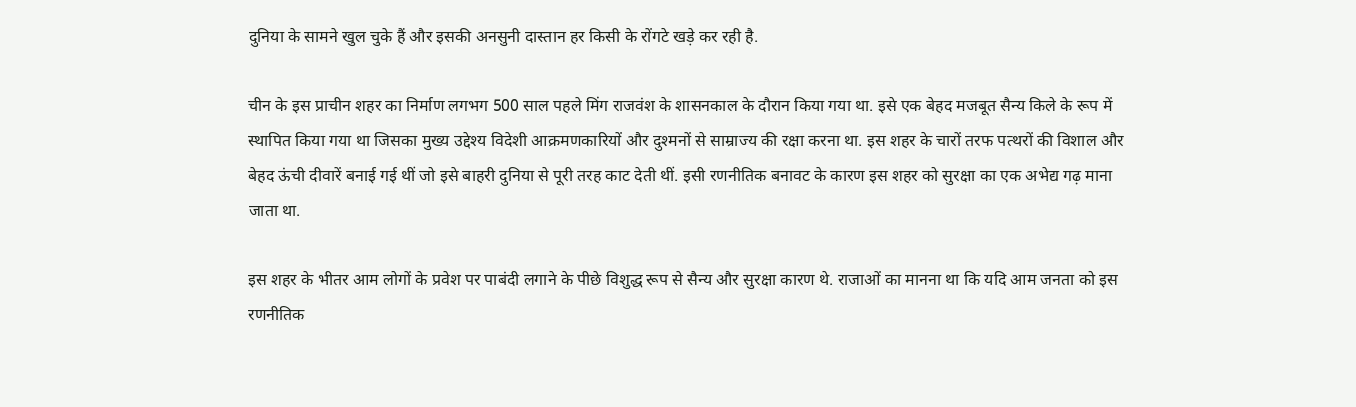दुनिया के सामने खुल चुके हैं और इसकी अनसुनी दास्तान हर किसी के रोंगटे खड़े कर रही है.

चीन के इस प्राचीन शहर का निर्माण लगभग 500 साल पहले मिंग राजवंश के शासनकाल के दौरान किया गया था. इसे एक बेहद मजबूत सैन्य किले के रूप में स्थापित किया गया था जिसका मुख्य उद्देश्य विदेशी आक्रमणकारियों और दुश्मनों से साम्राज्य की रक्षा करना था. इस शहर के चारों तरफ पत्थरों की विशाल और बेहद ऊंची दीवारें बनाई गई थीं जो इसे बाहरी दुनिया से पूरी तरह काट देती थीं. इसी रणनीतिक बनावट के कारण इस शहर को सुरक्षा का एक अभेद्य गढ़ माना जाता था.

इस शहर के भीतर आम लोगों के प्रवेश पर पाबंदी लगाने के पीछे विशुद्ध रूप से सैन्य और सुरक्षा कारण थे. राजाओं का मानना था कि यदि आम जनता को इस रणनीतिक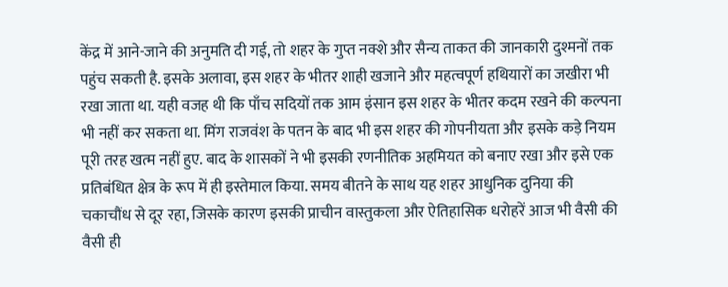केंद्र में आने-जाने की अनुमति दी गई, तो शहर के गुप्त नक्शे और सैन्य ताकत की जानकारी दुश्मनों तक पहुंच सकती है. इसके अलावा, इस शहर के भीतर शाही खजाने और महत्वपूर्ण हथियारों का जखीरा भी रखा जाता था. यही वजह थी कि पाँच सदियों तक आम इंसान इस शहर के भीतर कदम रखने की कल्पना भी नहीं कर सकता था. मिंग राजवंश के पतन के बाद भी इस शहर की गोपनीयता और इसके कड़े नियम पूरी तरह खत्म नहीं हुए. बाद के शासकों ने भी इसकी रणनीतिक अहमियत को बनाए रखा और इसे एक प्रतिबंधित क्षेत्र के रूप में ही इस्तेमाल किया. समय बीतने के साथ यह शहर आधुनिक दुनिया की चकाचौंध से दूर रहा, जिसके कारण इसकी प्राचीन वास्तुकला और ऐतिहासिक धरोहरें आज भी वैसी की वैसी ही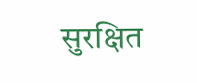सुरक्षित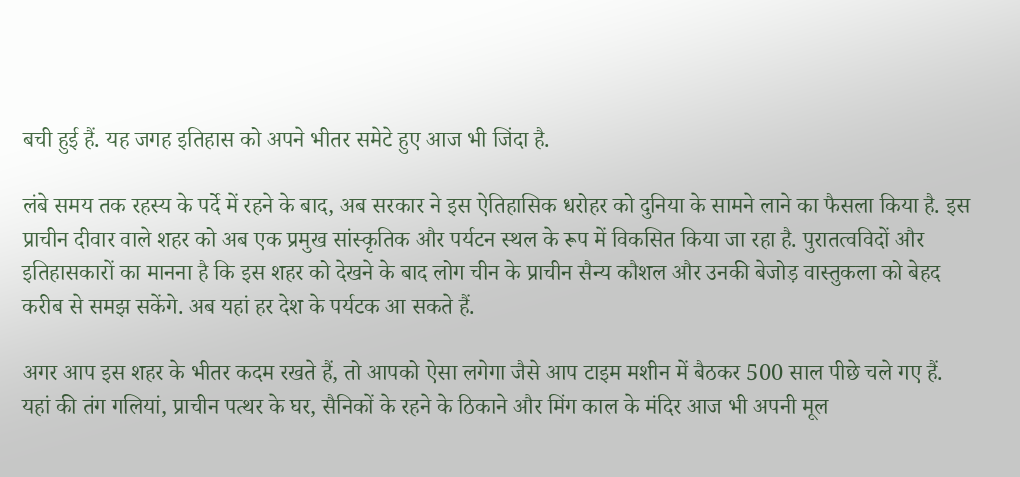बची हुई हैं. यह जगह इतिहास को अपने भीतर समेटे हुए आज भी जिंदा है.

लंबे समय तक रहस्य के पर्दे में रहने के बाद, अब सरकार ने इस ऐतिहासिक धरोहर को दुनिया के सामने लाने का फैसला किया है. इस प्राचीन दीवार वाले शहर को अब एक प्रमुख सांस्कृतिक और पर्यटन स्थल के रूप में विकसित किया जा रहा है. पुरातत्वविदों और इतिहासकारों का मानना है कि इस शहर को देखने के बाद लोग चीन के प्राचीन सैन्य कौशल और उनकी बेजोड़ वास्तुकला को बेहद करीब से समझ सकेंगे. अब यहां हर देश के पर्यटक आ सकते हैं.

अगर आप इस शहर के भीतर कदम रखते हैं, तो आपको ऐसा लगेगा जैसे आप टाइम मशीन में बैठकर 500 साल पीछे चले गए हैं. यहां की तंग गलियां, प्राचीन पत्थर के घर, सैनिकों के रहने के ठिकाने और मिंग काल के मंदिर आज भी अपनी मूल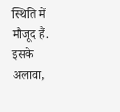स्थिति में मौजूद हैं. इसके अलावा,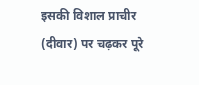इसकी विशाल प्राचीर (दीवार) पर चढ़कर पूरे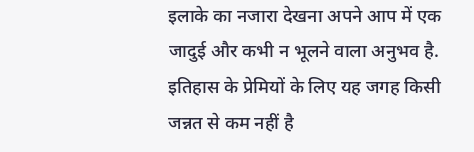इलाके का नजारा देखना अपने आप में एक जादुई और कभी न भूलने वाला अनुभव है. इतिहास के प्रेमियों के लिए यह जगह किसी जन्नत से कम नहीं है